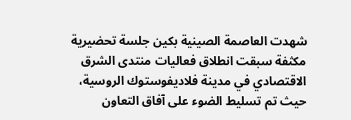شهدت العاصمة الصينية بكين جلسة تحضيرية مكثفة سبقت انطلاق فعاليات منتدى الشرق الاقتصادي في مدينة فلاديفوستوك الروسية، حيث تم تسليط الضوء على آفاق التعاون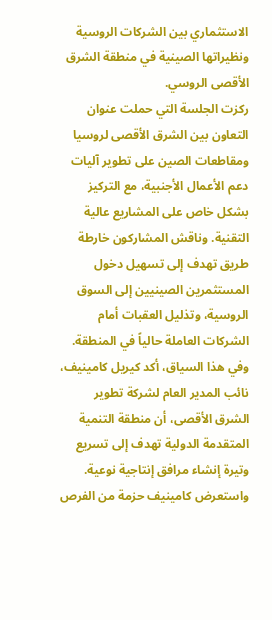الاستثماري بين الشركات الروسية ونظيراتها الصينية في منطقة الشرق الأقصى الروسي.
ركزت الجلسة التي حملت عنوان التعاون بين الشرق الأقصى لروسيا ومقاطعات الصين على تطوير آليات دعم الأعمال الأجنبية، مع التركيز بشكل خاص على المشاريع عالية التقنية. وناقش المشاركون خارطة طريق تهدف إلى تسهيل دخول المستثمرين الصينيين إلى السوق الروسية، وتذليل العقبات أمام الشركات العاملة حالياً في المنطقة.
وفي هذا السياق، أكد كيريل كامينيف، نائب المدير العام لشركة تطوير الشرق الأقصى، أن منطقة التنمية المتقدمة الدولية تهدف إلى تسريع وتيرة إنشاء مرافق إنتاجية نوعية. واستعرض كامينيف حزمة من الفرص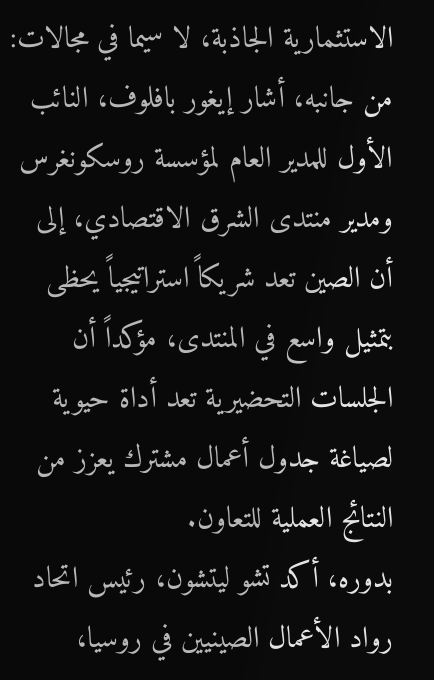الاستثمارية الجاذبة، لا سيما في مجالات:
من جانبه، أشار إيغور بافلوف، النائب الأول للمدير العام لمؤسسة روسكونغرس ومدير منتدى الشرق الاقتصادي، إلى أن الصين تعد شريكاً استراتيجياً يحظى بتمثيل واسع في المنتدى، مؤكداً أن الجلسات التحضيرية تعد أداة حيوية لصياغة جدول أعمال مشترك يعزز من النتائج العملية للتعاون.
بدوره، أكد تشو ليتشون، رئيس اتحاد رواد الأعمال الصينيين في روسيا،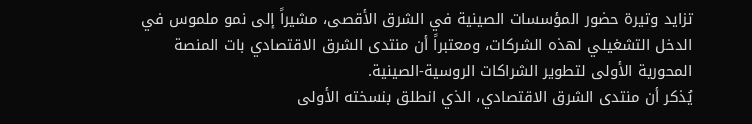تزايد وتيرة حضور المؤسسات الصينية في الشرق الأقصى، مشيراً إلى نمو ملموس في الدخل التشغيلي لهذه الشركات، ومعتبراً أن منتدى الشرق الاقتصادي بات المنصة المحورية الأولى لتطوير الشراكات الروسية-الصينية.
يُذكر أن منتدى الشرق الاقتصادي، الذي انطلق بنسخته الأولى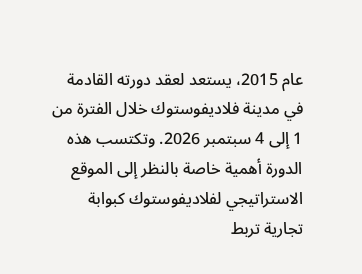عام 2015، يستعد لعقد دورته القادمة في مدينة فلاديفوستوك خلال الفترة من 1 إلى 4 سبتمبر 2026. وتكتسب هذه الدورة أهمية خاصة بالنظر إلى الموقع الاستراتيجي لفلاديفوستوك كبوابة تجارية تربط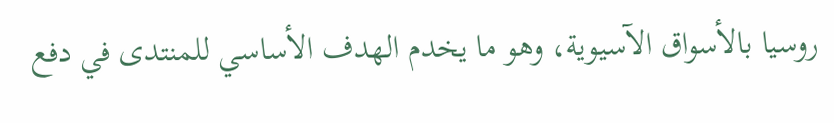روسيا بالأسواق الآسيوية، وهو ما يخدم الهدف الأساسي للمنتدى في دفع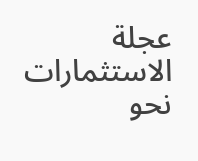عجلة الاستثمارات نحو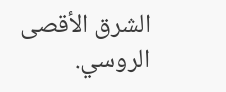الشرق الأقصى الروسي.